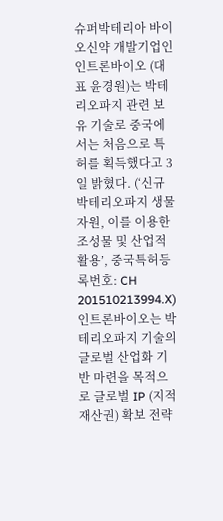슈퍼박테리아 바이오신약 개발기업인 인트론바이오 (대표 윤경원)는 박테리오파지 관련 보유 기술로 중국에서는 처음으로 특허를 획득했다고 3일 밝혔다. (‘신규 박테리오파지 생물자원, 이를 이용한 조성물 및 산업적 활용’, 중국특허등록번호: CH 201510213994.X)
인트론바이오는 박테리오파지 기술의 글로벌 산업화 기반 마련을 목적으로 글로벌 IP (지적재산권) 확보 전략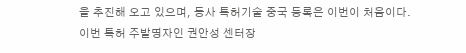을 추진해 오고 있으며, 동사 특허기술 중국 등록은 이번이 처음이다.
이번 특허 주발명자인 권안성 센터장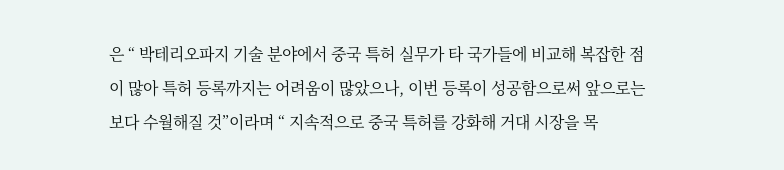은 “ 박테리오파지 기술 분야에서 중국 특허 실무가 타 국가들에 비교해 복잡한 점이 많아 특허 등록까지는 어려움이 많았으나, 이번 등록이 성공함으로써 앞으로는 보다 수월해질 것”이라며 “ 지속적으로 중국 특허를 강화해 거대 시장을 목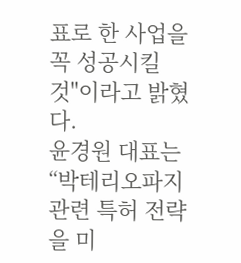표로 한 사업을 꼭 성공시킬 것"이라고 밝혔다.
윤경원 대표는 “박테리오파지 관련 특허 전략을 미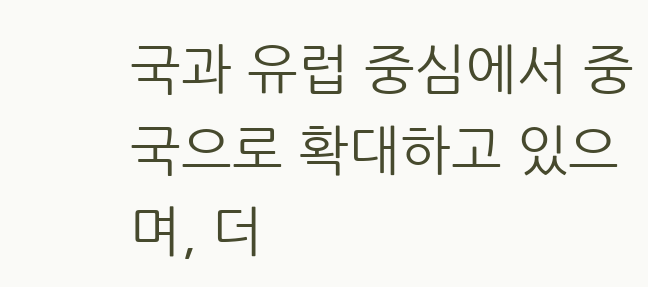국과 유럽 중심에서 중국으로 확대하고 있으며, 더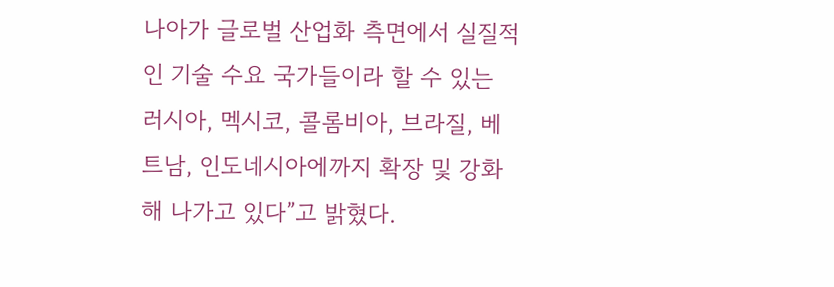나아가 글로벌 산업화 측면에서 실질적인 기술 수요 국가들이라 할 수 있는 러시아, 멕시코, 콜롬비아, 브라질, 베트남, 인도네시아에까지 확장 및 강화해 나가고 있다”고 밝혔다.